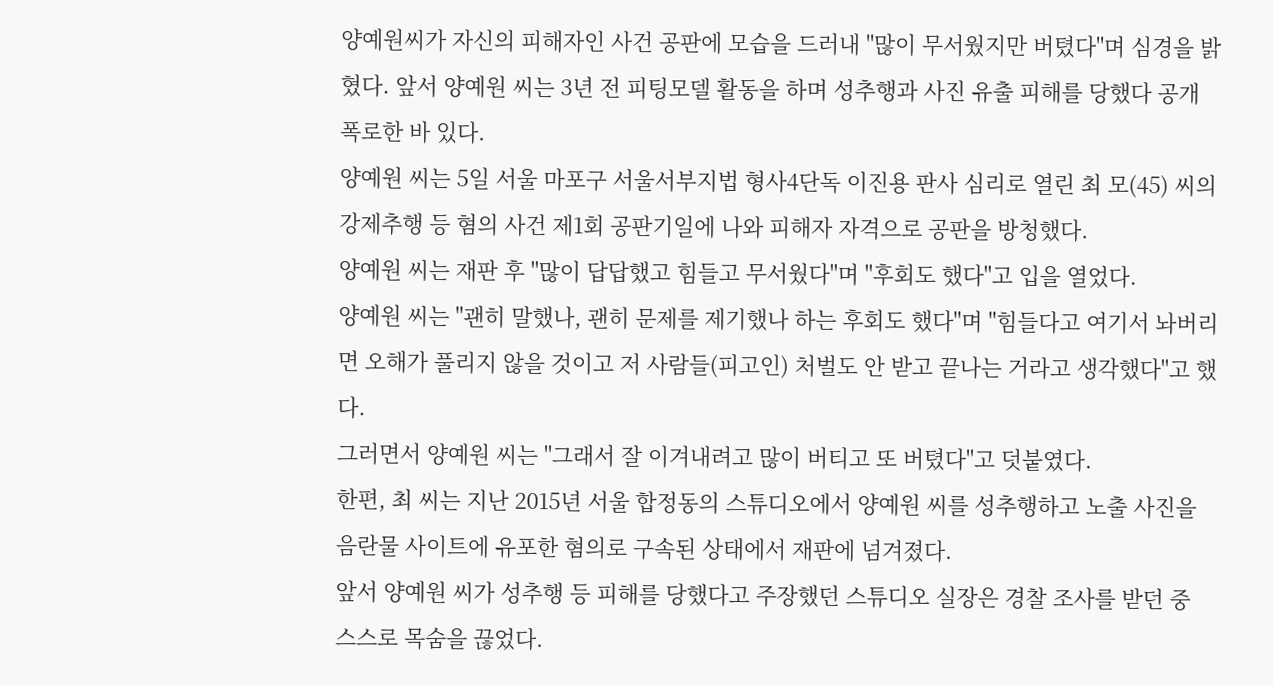양예원씨가 자신의 피해자인 사건 공판에 모습을 드러내 "많이 무서웠지만 버텼다"며 심경을 밝혔다. 앞서 양예원 씨는 3년 전 피팅모델 활동을 하며 성추행과 사진 유출 피해를 당했다 공개 폭로한 바 있다.
양예원 씨는 5일 서울 마포구 서울서부지법 형사4단독 이진용 판사 심리로 열린 최 모(45) 씨의 강제추행 등 혐의 사건 제1회 공판기일에 나와 피해자 자격으로 공판을 방청했다.
양예원 씨는 재판 후 "많이 답답했고 힘들고 무서웠다"며 "후회도 했다"고 입을 열었다.
양예원 씨는 "괜히 말했나, 괜히 문제를 제기했나 하는 후회도 했다"며 "힘들다고 여기서 놔버리면 오해가 풀리지 않을 것이고 저 사람들(피고인) 처벌도 안 받고 끝나는 거라고 생각했다"고 했다.
그러면서 양예원 씨는 "그래서 잘 이겨내려고 많이 버티고 또 버텼다"고 덧붙였다.
한편, 최 씨는 지난 2015년 서울 합정동의 스튜디오에서 양예원 씨를 성추행하고 노출 사진을 음란물 사이트에 유포한 혐의로 구속된 상태에서 재판에 넘겨졌다.
앞서 양예원 씨가 성추행 등 피해를 당했다고 주장했던 스튜디오 실장은 경찰 조사를 받던 중 스스로 목숨을 끊었다.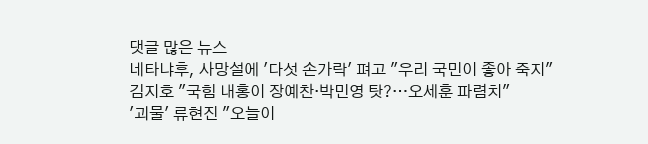댓글 많은 뉴스
네타냐후, 사망설에 '다섯 손가락' 펴고 "우리 국민이 좋아 죽지"
김지호 "국힘 내홍이 장예찬·박민영 탓?…오세훈 파렴치"
'괴물' 류현진 "오늘이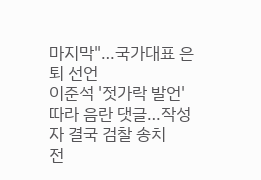마지막"…국가대표 은퇴 선언
이준석 '젓가락 발언' 따라 음란 댓글…작성자 결국 검찰 송치
전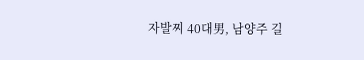자발찌 40대男, 남양주 길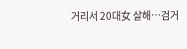거리서 20대女 살해…검거